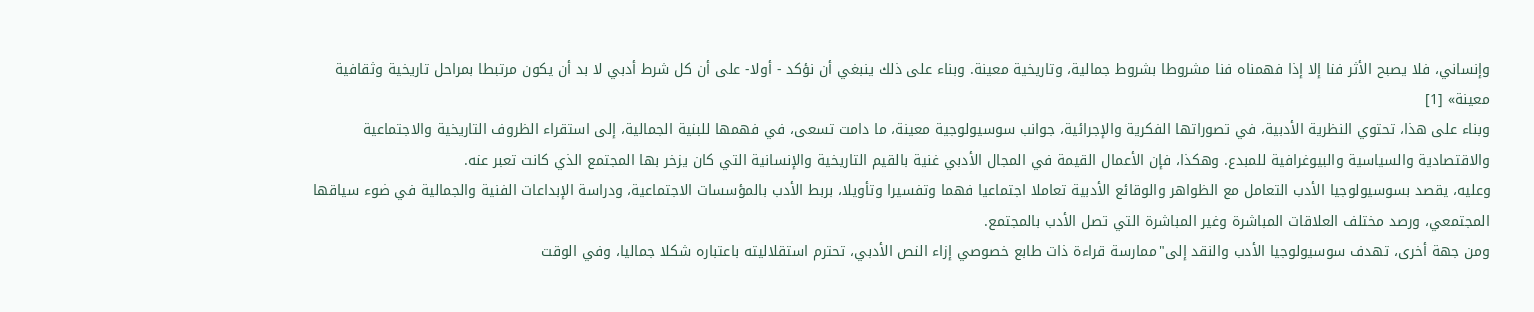وإنساني، فلا يصبح الأثر فنا إلا إذا فهمناه فنا مشروطا بشروط جمالية، وتاريخية معينة. وبناء على ذلك ينبغي أن نؤكد - أولا- على أن كل شرط أدبي لا بد أن يكون مرتبطا بمراحل تاريخية وثقافية معينة» [1]
وبناء على هذا، تحتوي النظرية الأدبية، في تصوراتها الفكرية والإجرائية، جوانب سوسيولوجية معينة، ما دامت تسعى، في فهمها للبنية الجمالية، إلى استقراء الظروف التاريخية والاجتماعية والاقتصادية والسياسية والبيوغرافية للمبدع. وهكذا، فإن الأعمال القيمة في المجال الأدبي غنية بالقيم التاريخية والإنسانية التي كان يزخر بها المجتمع الذي كانت تعبر عنه.
وعليه، يقصد بسوسيولوجيا الأدب التعامل مع الظواهر والوقائع الأدبية تعاملا اجتماعيا فهما وتفسيرا وتأويلا، بربط الأدب بالمؤسسات الاجتماعية، ودراسة الإبداعات الفنية والجمالية في ضوء سياقها المجتمعي، ورصد مختلف العلاقات المباشرة وغير المباشرة التي تصل الأدب بالمجتمع.
ومن جهة أخرى، تهدف سوسيولوجيا الأدب والنقد إلى"ممارسة قراءة ذات طابع خصوصي إزاء النص الأدبي، تحترم استقلاليته باعتباره شكلا جماليا، وفي الوقت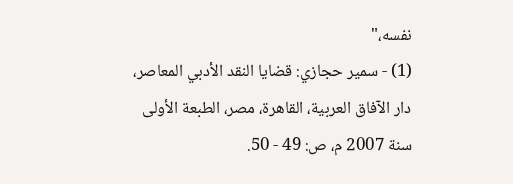نفسه،"
(1) - سمير حجازي: قضايا النقد الأدبي المعاصر، دار الآفاق العربية، القاهرة، مصر، الطبعة الأولى سنة 2007 م، ص: 49 - 50.